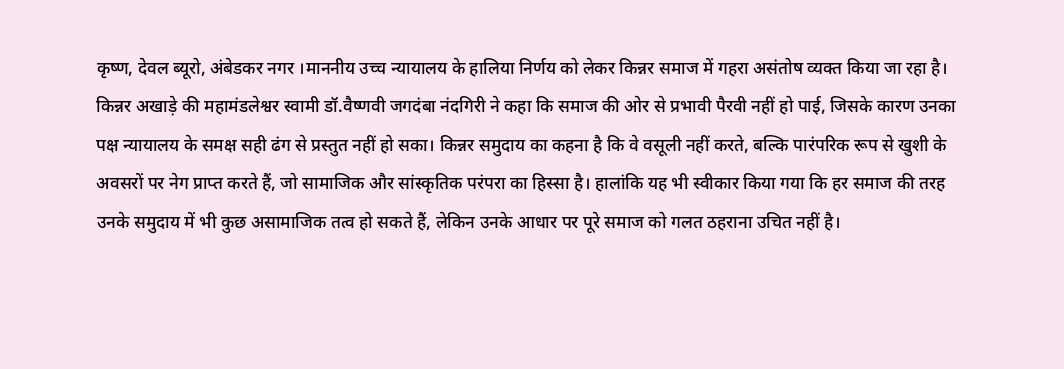कृष्ण, देवल ब्यूरो, अंबेडकर नगर ।माननीय उच्च न्यायालय के हालिया निर्णय को लेकर किन्नर समाज में गहरा असंतोष व्यक्त किया जा रहा है। किन्नर अखाड़े की महामंडलेश्वर स्वामी डॉ.वैष्णवी जगदंबा नंदगिरी ने कहा कि समाज की ओर से प्रभावी पैरवी नहीं हो पाई, जिसके कारण उनका पक्ष न्यायालय के समक्ष सही ढंग से प्रस्तुत नहीं हो सका। किन्नर समुदाय का कहना है कि वे वसूली नहीं करते, बल्कि पारंपरिक रूप से खुशी के अवसरों पर नेग प्राप्त करते हैं, जो सामाजिक और सांस्कृतिक परंपरा का हिस्सा है। हालांकि यह भी स्वीकार किया गया कि हर समाज की तरह उनके समुदाय में भी कुछ असामाजिक तत्व हो सकते हैं, लेकिन उनके आधार पर पूरे समाज को गलत ठहराना उचित नहीं है।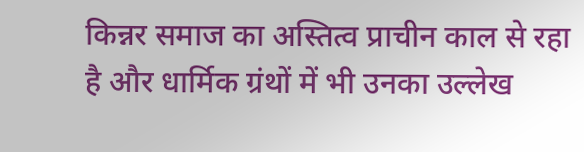किन्नर समाज का अस्तित्व प्राचीन काल से रहा है और धार्मिक ग्रंथों में भी उनका उल्लेख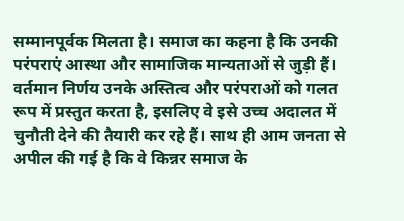सम्मानपूर्वक मिलता है। समाज का कहना है कि उनकी परंपराएं आस्था और सामाजिक मान्यताओं से जुड़ी हैं। वर्तमान निर्णय उनके अस्तित्व और परंपराओं को गलत रूप में प्रस्तुत करता है, इसलिए वे इसे उच्च अदालत में चुनौती देने की तैयारी कर रहे हैं। साथ ही आम जनता से अपील की गई है कि वे किन्नर समाज के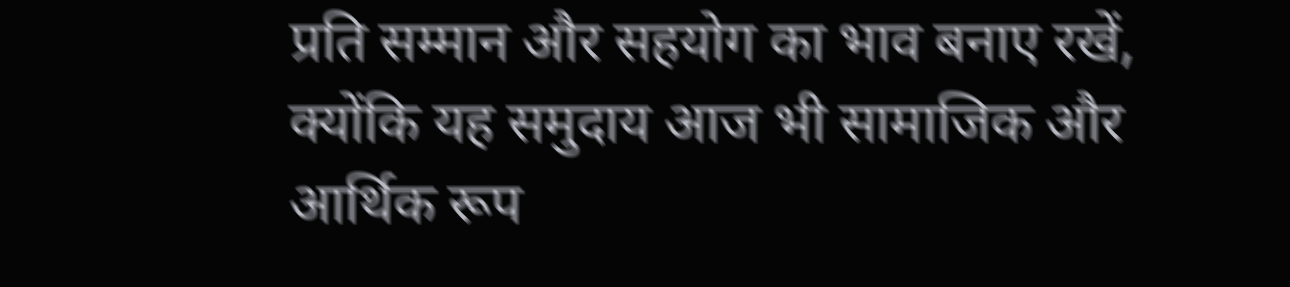प्रति सम्मान और सहयोग का भाव बनाए रखें, क्योंकि यह समुदाय आज भी सामाजिक और आर्थिक रूप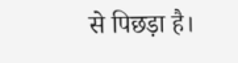से पिछड़ा है।